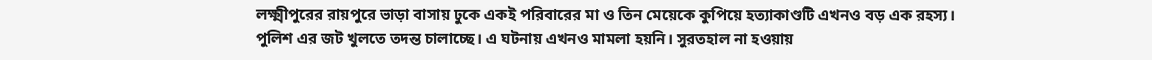লক্ষ্মীপুরের রায়পুরে ভাড়া বাসায় ঢুকে একই পরিবারের মা ও তিন মেয়েকে কুপিয়ে হত্যাকাণ্ডটি এখনও বড় এক রহস্য। পুলিশ এর জট খুলতে তদন্ত চালাচ্ছে। এ ঘটনায় এখনও মামলা হয়নি। সুরতহাল না হওয়ায়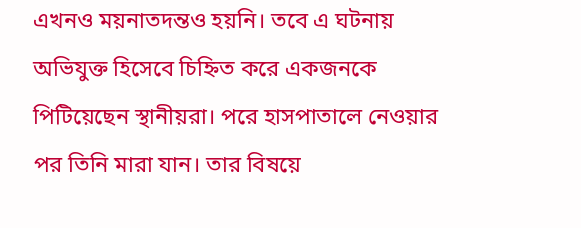এখনও ময়নাতদন্তও হয়নি। তবে এ ঘটনায় অভিযুক্ত হিসেবে চিহ্নিত করে একজনকে পিটিয়েছেন স্থানীয়রা। পরে হাসপাতালে নেওয়ার পর তিনি মারা যান। তার বিষয়ে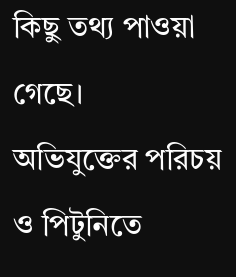কিছু তথ্য পাওয়া গেছে।
অভিযুক্তের পরিচয় ও পিটুনিতে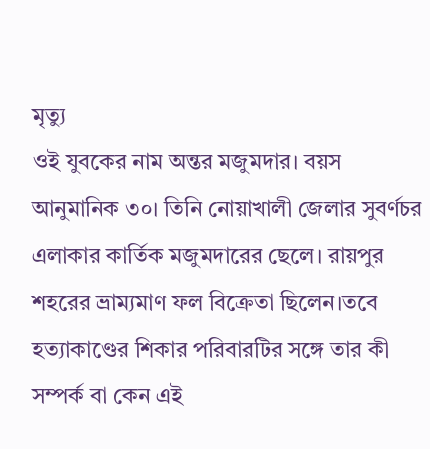মৃত্যু
ওই যুবকের নাম অন্তর মজুমদার। বয়স আনুমানিক ৩০। তিনি নোয়াখালী জেলার সুবর্ণচর এলাকার কার্তিক মজুমদারের ছেলে। রায়পুর শহরের ভ্রাম্যমাণ ফল বিক্রেতা ছিলেন।তবে হত্যাকাণ্ডের শিকার পরিবারটির সঙ্গে তার কী সম্পর্ক বা কেন এই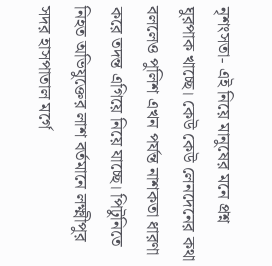নৃশংসতা- এই নিয়ে মানুষের মনে প্রশ্ন ঘুরপাক খাচ্ছে। কেউ কেউ লেনদেনের কথা বললেও পুলিশ এখন পর্যন্ত নাশকতা ধারণা করে তদন্ত এগিয়ে নিয়ে যাচ্ছে। পিটুনিতে নিহত অভিযুক্তের লাশ বর্তমানে লক্ষ্মীপুর সদর হাসপাতাল মর্গে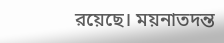রয়েছে। ময়নাতদন্ত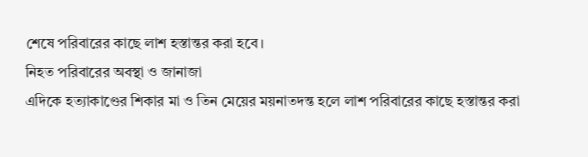শেষে পরিবারের কাছে লাশ হস্তান্তর করা হবে।
নিহত পরিবারের অবস্থা ও জানাজা
এদিকে হত্যাকাণ্ডের শিকার মা ও তিন মেয়ের ময়নাতদন্ত হলে লাশ পরিবারের কাছে হস্তান্তর করা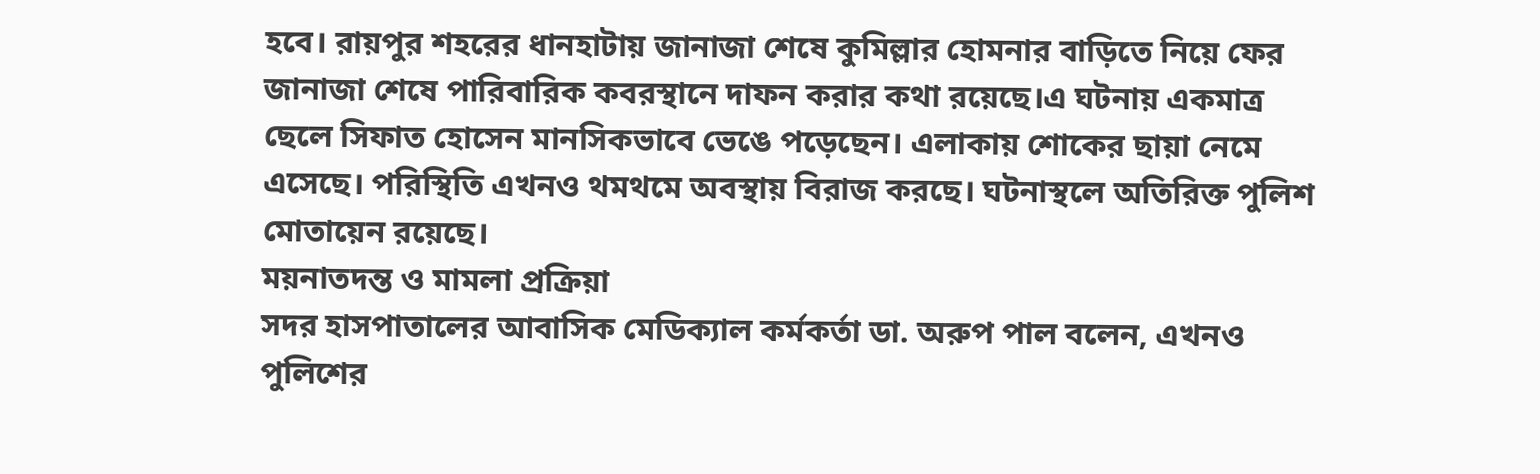হবে। রায়পুর শহরের ধানহাটায় জানাজা শেষে কুমিল্লার হোমনার বাড়িতে নিয়ে ফের জানাজা শেষে পারিবারিক কবরস্থানে দাফন করার কথা রয়েছে।এ ঘটনায় একমাত্র ছেলে সিফাত হোসেন মানসিকভাবে ভেঙে পড়েছেন। এলাকায় শোকের ছায়া নেমে এসেছে। পরিস্থিতি এখনও থমথমে অবস্থায় বিরাজ করছে। ঘটনাস্থলে অতিরিক্ত পুলিশ মোতায়েন রয়েছে।
ময়নাতদন্ত ও মামলা প্রক্রিয়া
সদর হাসপাতালের আবাসিক মেডিক্যাল কর্মকর্তা ডা. অরুপ পাল বলেন, এখনও পুলিশের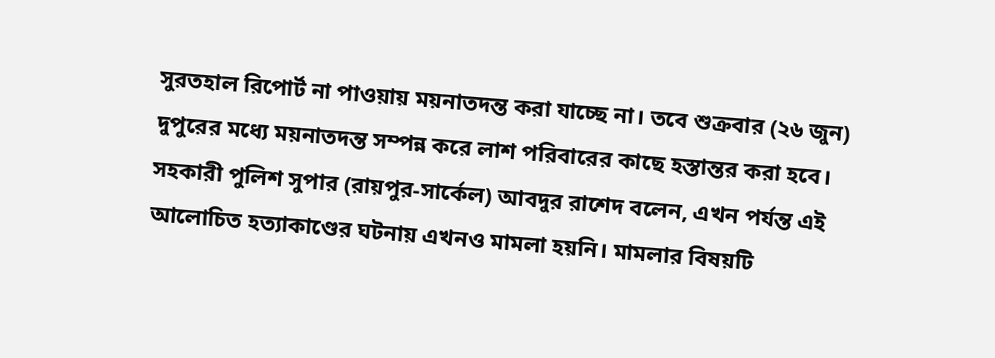সুরতহাল রিপোর্ট না পাওয়ায় ময়নাতদন্ত করা যাচ্ছে না। তবে শুক্রবার (২৬ জুন) দুপুরের মধ্যে ময়নাতদন্ত সম্পন্ন করে লাশ পরিবারের কাছে হস্তান্তর করা হবে। সহকারী পুলিশ সুপার (রায়পুর-সার্কেল) আবদুর রাশেদ বলেন, এখন পর্যন্ত এই আলোচিত হত্যাকাণ্ডের ঘটনায় এখনও মামলা হয়নি। মামলার বিষয়টি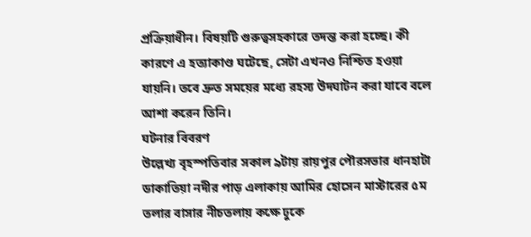প্রক্রিয়াধীন। বিষয়টি গুরুত্বসহকারে তদন্ত করা হচ্ছে। কী কারণে এ হত্যাকাণ্ড ঘটেছে, সেটা এখনও নিশ্চিত হওয়া যায়নি। তবে দ্রুত সময়ের মধ্যে রহস্য উদঘাটন করা যাবে বলে আশা করেন তিনি।
ঘটনার বিবরণ
উল্লেখ্য বৃহস্পতিবার সকাল ৯টায় রায়পুর পৌরসভার ধানহাটা ডাকাতিয়া নদীর পাড় এলাকায় আমির হোসেন মাস্টারের ৫ম তলার বাসার নীচতলায় কক্ষে ঢুকে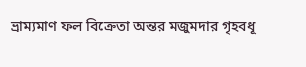ভ্রাম্যমাণ ফল বিক্রেতা অন্তর মজুমদার গৃহবধূ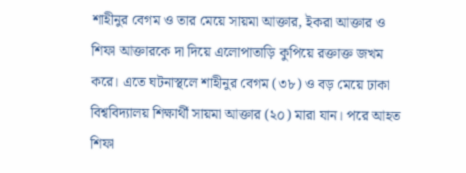শাহীনুর বেগম ও তার মেয়ে সায়মা আক্তার, ইকরা আক্তার ও শিফা আক্তারকে দা দিয়ে এলোপাতাড়ি কুপিয়ে রক্তাক্ত জখম করে। এতে ঘটনাস্থলে শাহীনুর বেগম (৩৮) ও বড় মেয়ে ঢাকা বিশ্ববিদ্যালয় শিক্ষার্থী সায়মা আক্তার (২০) মারা যান। পরে আহত শিফা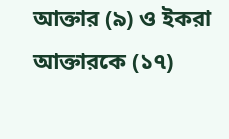আক্তার (৯) ও ইকরা আক্তারকে (১৭)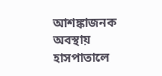আশঙ্কাজনক অবস্থায় হাসপাতালে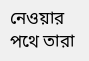নেওয়ার পথে তারা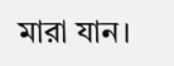মারা যান।